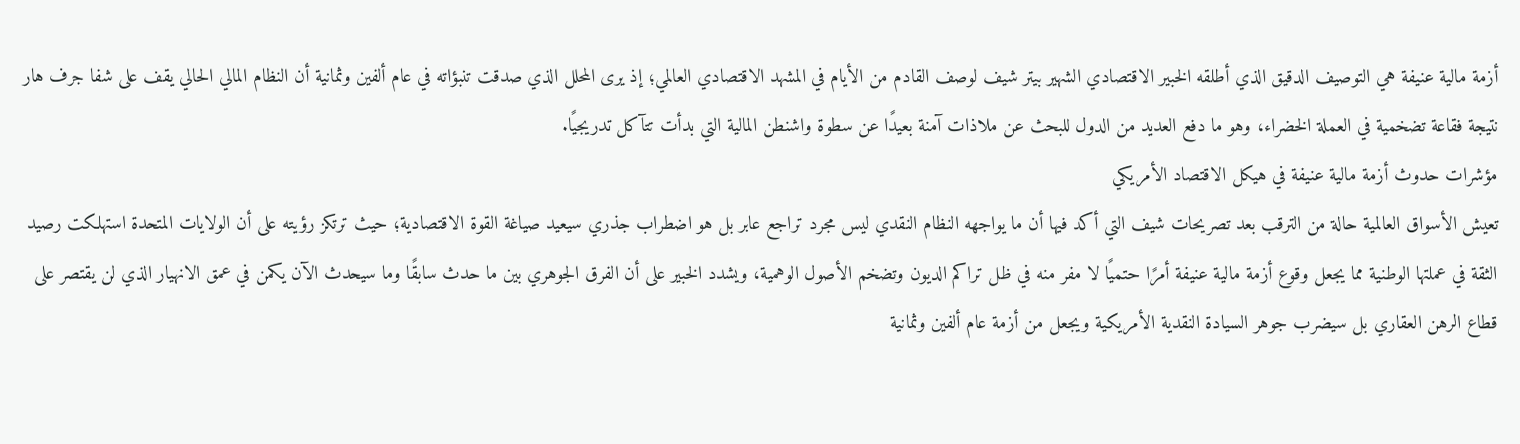أزمة مالية عنيفة هي التوصيف الدقيق الذي أطلقه الخبير الاقتصادي الشهير بيتر شيف لوصف القادم من الأيام في المشهد الاقتصادي العالمي؛ إذ يرى المحلل الذي صدقت تنبؤاته في عام ألفين وثمانية أن النظام المالي الحالي يقف على شفا جرف هار نتيجة فقاعة تضخمية في العملة الخضراء، وهو ما دفع العديد من الدول للبحث عن ملاذات آمنة بعيدًا عن سطوة واشنطن المالية التي بدأت تتآكل تدريجيًا.
مؤشرات حدوث أزمة مالية عنيفة في هيكل الاقتصاد الأمريكي
تعيش الأسواق العالمية حالة من الترقب بعد تصريحات شيف التي أكد فيها أن ما يواجهه النظام النقدي ليس مجرد تراجع عابر بل هو اضطراب جذري سيعيد صياغة القوة الاقتصادية؛ حيث ترتكز رؤيته على أن الولايات المتحدة استهلكت رصيد الثقة في عملتها الوطنية مما يجعل وقوع أزمة مالية عنيفة أمرًا حتميًا لا مفر منه في ظل تراكم الديون وتضخم الأصول الوهمية، ويشدد الخبير على أن الفرق الجوهري بين ما حدث سابقًا وما سيحدث الآن يكمن في عمق الانهيار الذي لن يقتصر على قطاع الرهن العقاري بل سيضرب جوهر السيادة النقدية الأمريكية ويجعل من أزمة عام ألفين وثمانية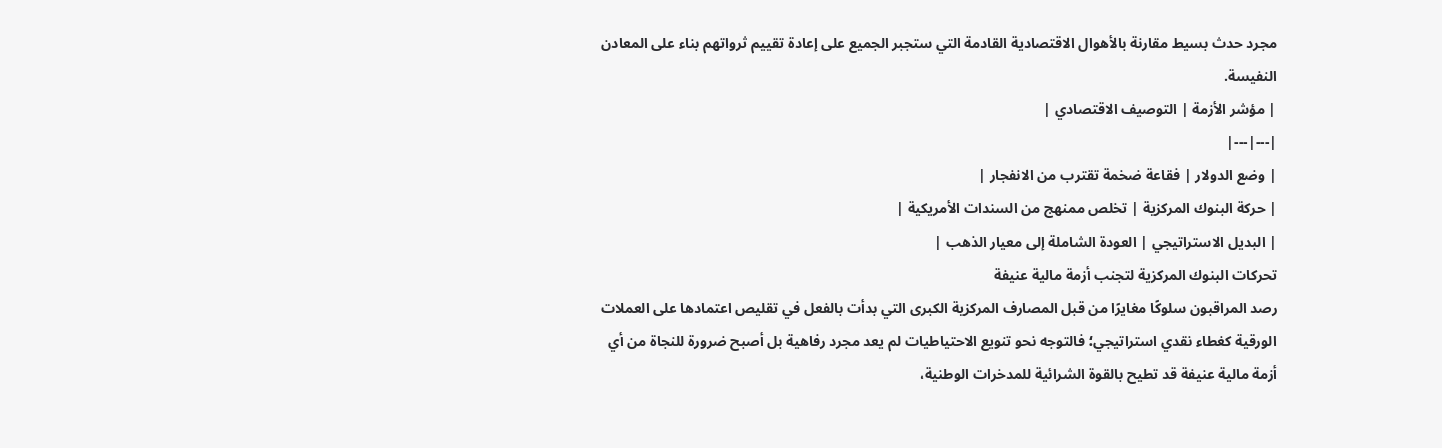مجرد حدث بسيط مقارنة بالأهوال الاقتصادية القادمة التي ستجبر الجميع على إعادة تقييم ثرواتهم بناء على المعادن النفيسة.
| مؤشر الأزمة | التوصيف الاقتصادي |
|---|---|
| وضع الدولار | فقاعة ضخمة تقترب من الانفجار |
| حركة البنوك المركزية | تخلص ممنهج من السندات الأمريكية |
| البديل الاستراتيجي | العودة الشاملة إلى معيار الذهب |
تحركات البنوك المركزية لتجنب أزمة مالية عنيفة
رصد المراقبون سلوكًا مغايرًا من قبل المصارف المركزية الكبرى التي بدأت بالفعل في تقليص اعتمادها على العملات الورقية كغطاء نقدي استراتيجي؛ فالتوجه نحو تنويع الاحتياطيات لم يعد مجرد رفاهية بل أصبح ضرورة للنجاة من أي أزمة مالية عنيفة قد تطيح بالقوة الشرائية للمدخرات الوطنية،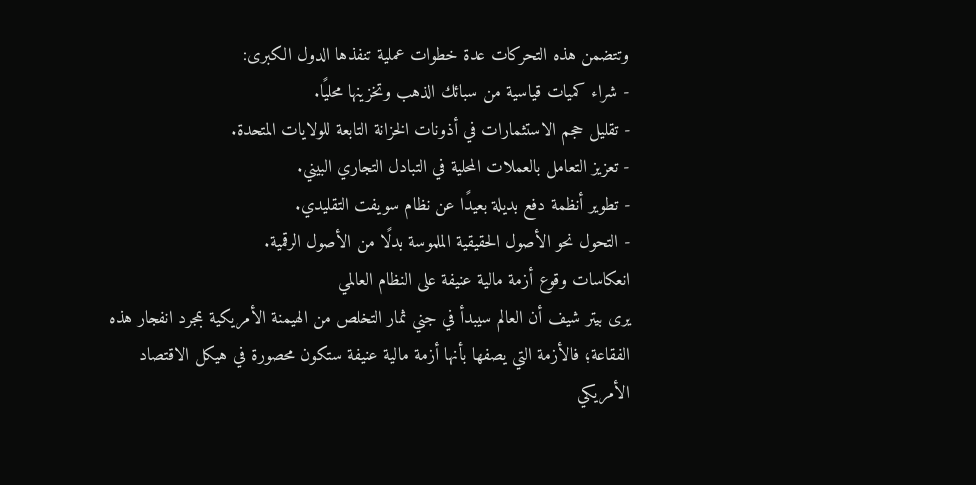وتتضمن هذه التحركات عدة خطوات عملية تنفذها الدول الكبرى:
- شراء كميات قياسية من سبائك الذهب وتخزينها محليًا.
- تقليل حجم الاستثمارات في أذونات الخزانة التابعة للولايات المتحدة.
- تعزيز التعامل بالعملات المحلية في التبادل التجاري البيني.
- تطوير أنظمة دفع بديلة بعيدًا عن نظام سويفت التقليدي.
- التحول نحو الأصول الحقيقية الملموسة بدلًا من الأصول الرقمية.
انعكاسات وقوع أزمة مالية عنيفة على النظام العالمي
يرى بيتر شيف أن العالم سيبدأ في جني ثمار التخلص من الهيمنة الأمريكية بمجرد انفجار هذه الفقاعة؛ فالأزمة التي يصفها بأنها أزمة مالية عنيفة ستكون محصورة في هيكل الاقتصاد الأمريكي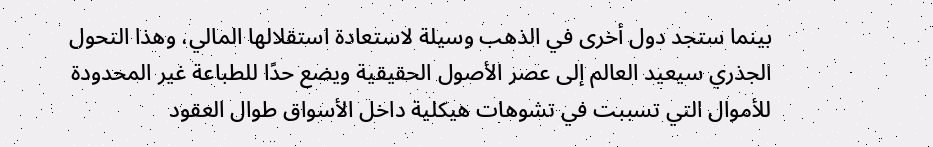بينما ستجد دول أخرى في الذهب وسيلة لاستعادة استقلالها المالي، وهذا التحول الجذري سيعيد العالم إلى عصر الأصول الحقيقية ويضع حدًا للطباعة غير المحدودة للأموال التي تسببت في تشوهات هيكلية داخل الأسواق طوال العقود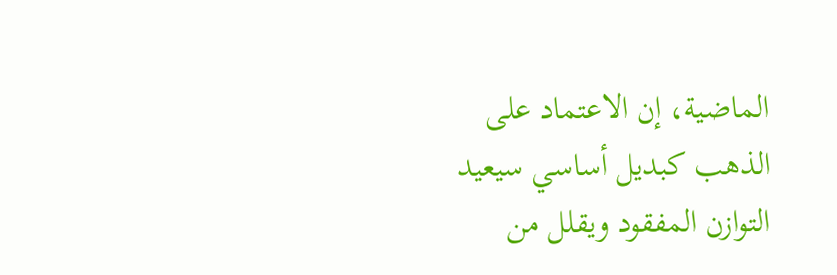الماضية، إن الاعتماد على الذهب كبديل أساسي سيعيد التوازن المفقود ويقلل من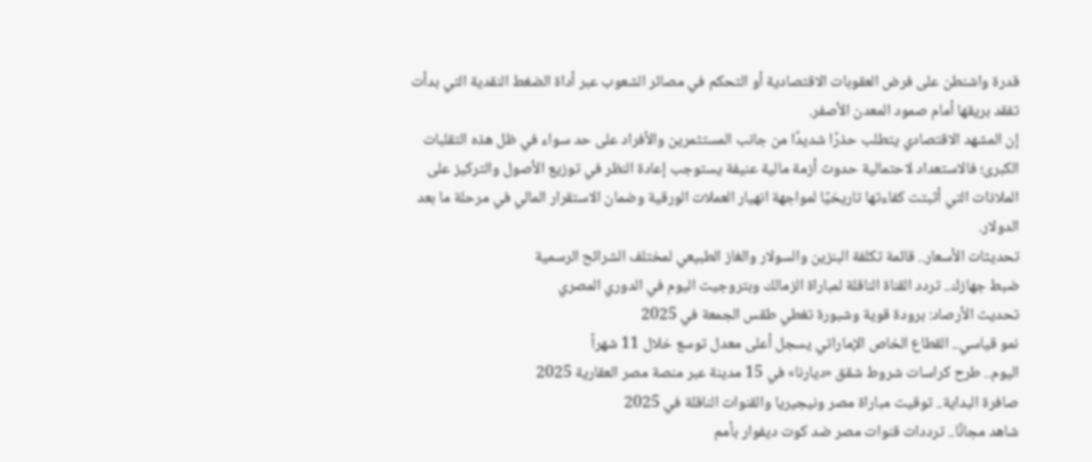قدرة واشنطن على فرض العقوبات الاقتصادية أو التحكم في مصائر الشعوب عبر أداة الضغط النقدية التي بدأت تفقد بريقها أمام صمود المعدن الأصفر.
إن المشهد الاقتصادي يتطلب حذرًا شديدًا من جانب المستثمرين والأفراد على حد سواء في ظل هذه التقلبات الكبرى؛ فالاستعداد لاحتمالية حدوث أزمة مالية عنيفة يستوجب إعادة النظر في توزيع الأصول والتركيز على الملاذات التي أثبتت كفاءتها تاريخيًا لمواجهة انهيار العملات الورقية وضمان الاستقرار المالي في مرحلة ما بعد الدولار.
تحديثات الأسعار.. قائمة تكلفة البنزين والسولار والغاز الطبيعي لمختلف الشرائح الرسمية
ضبط جهازك.. تردد القناة الناقلة لمباراة الزمالك وبتروجيت اليوم في الدوري المصري
تحديث الأرصاد: برودة قوية وشبورة تغطي طقس الجمعة في 2025
نمو قياسي.. القطاع الخاص الإماراتي يسجل أعلى معدل توسع خلال 11 شهراً
اليوم.. طرح كراسات شروط شقق «ديارنا» في 15 مدينة عبر منصة مصر العقارية 2025
صافرة البداية.. توقيت مباراة مصر ونيجيريا والقنوات الناقلة في 2025
شاهد مجانًا.. ترددات قنوات مصر ضد كوت ديفوار بأمم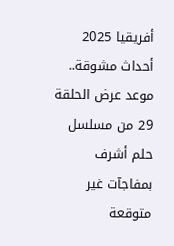أفريقيا 2025
أحداث مشوقة.. موعد عرض الحلقة 29 من مسلسل حلم أشرف بمفاجآت غير متوقعة